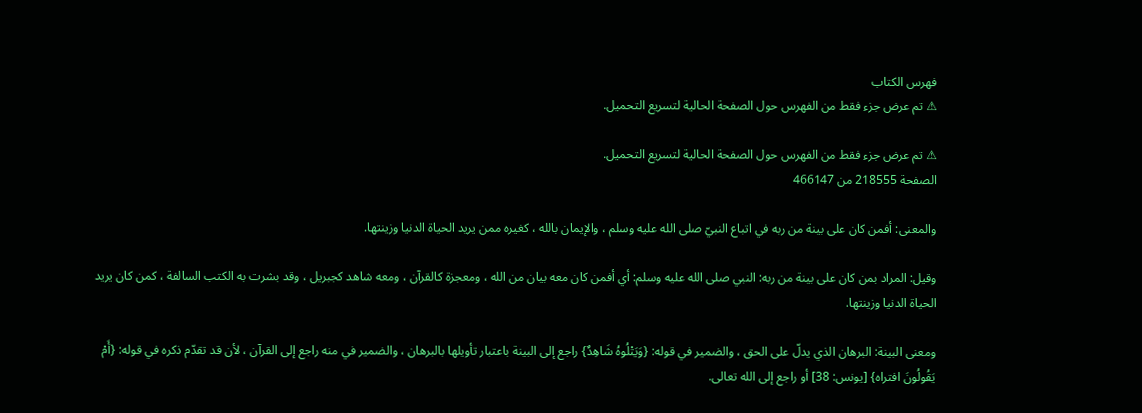فهرس الكتاب
⚠ تم عرض جزء فقط من الفهرس حول الصفحة الحالية لتسريع التحميل.

⚠ تم عرض جزء فقط من الفهرس حول الصفحة الحالية لتسريع التحميل.
الصفحة 218555 من 466147

والمعنى: أفمن كان على بينة من ربه في اتباع النبيّ صلى الله عليه وسلم ، والإيمان بالله ، كغيره ممن يريد الحياة الدنيا وزينتها.

وقيل: المراد بمن كان على بينة من ربه: النبي صلى الله عليه وسلم: أي أفمن كان معه بيان من الله ، ومعجزة كالقرآن ، ومعه شاهد كجبريل ، وقد بشرت به الكتب السالفة ، كمن كان يريد الحياة الدنيا وزينتها.

ومعنى البينة: البرهان الذي يدلّ على الحق ، والضمير في قوله: {وَيَتْلُوهُ شَاهِدٌ} راجع إلى البينة باعتبار تأويلها بالبرهان ، والضمير في منه راجع إلى القرآن ، لأن قد تقدّم ذكره في قوله: {أَمْ يَقُولُونَ افتراه} [يونس: 38] أو راجع إلى الله تعالى.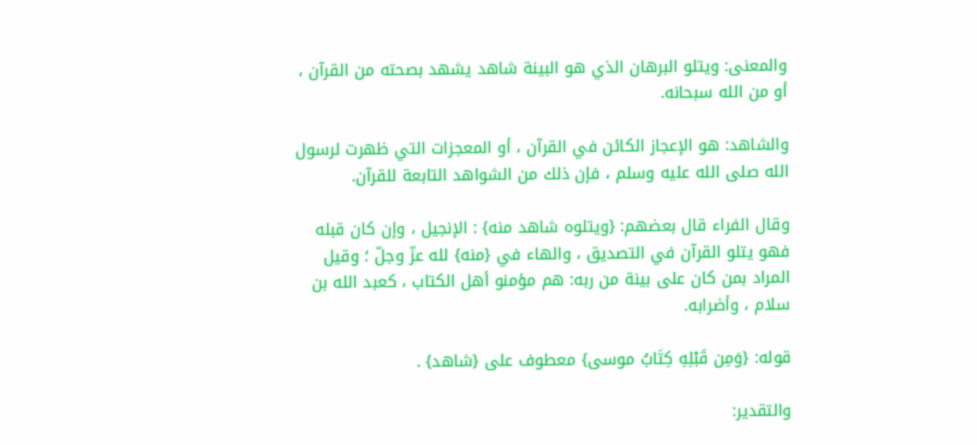والمعنى: ويتلو البرهان الذي هو البينة شاهد يشهد بصحته من القرآن ، أو من الله سبحانه.

والشاهد: هو الإعجاز الكائن في القرآن ، أو المعجزات التي ظهرت لرسول الله صلى الله عليه وسلم ، فإن ذلك من الشواهد التابعة للقرآن.

وقال الفراء قال بعضهم: {ويتلوه شاهد منه} : الإنجيل ، وإن كان قبله فهو يتلو القرآن في التصديق ، والهاء في {منه} لله عزّ وجلّ ؛ وقيل المراد بمن كان على بينة من ربه: هم مؤمنو أهل الكتاب ، كعبد الله بن سلام ، وأضرابه.

قوله: {وَمِن قَبْلِهِ كِتَابُ موسى} معطوف على {شاهد} .

والتقدير: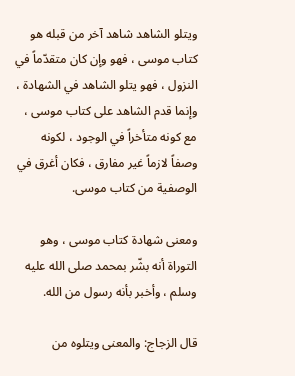ويتلو الشاهد شاهد آخر من قبله هو كتاب موسى ، فهو وإن كان متقدّماً في النزول ، فهو يتلو الشاهد في الشهادة ، وإنما قدم الشاهد على كتاب موسى ، مع كونه متأخراً في الوجود ، لكونه وصفاً لازماً غير مفارق ، فكان أغرق في الوصفية من كتاب موسى.

ومعنى شهادة كتاب موسى ، وهو التوراة أنه بشّر بمحمد صلى الله عليه وسلم ، وأخبر بأنه رسول من الله.

قال الزجاج: والمعنى ويتلوه من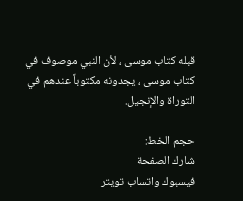قبله كتاب موسى ، لأن النبي موصوف في كتاب موسى ، يجدونه مكتوباً عندهم في التوراة والإنجيل.

حجم الخط:
شارك الصفحة
فيسبوك واتساب تويتر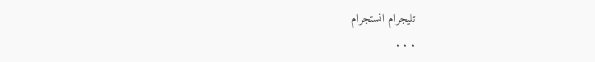تليجرام انستجرام
. . .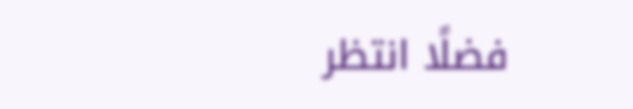فضلًا انتظر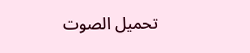تحميل الصوت